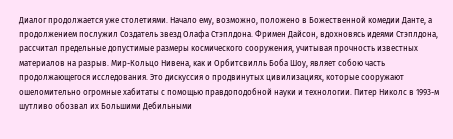Диалог продолжается уже столетиями. Начало ему, возможно, положено в Божественной комедии Данте, а продолжением послужил Создатель звезд Олафа Стэплдона. Фримен Дайсон, вдохновясь идеями Стэплдона, рассчитал предельные допустимые размеры космического сооружения, учитывая прочность известных материалов на разрыв. Мир-Кольцо Нивена, как и Орбитсвилль Боба Шоу, являет собою часть продолжающегося исследования. Это дискуссия о продвинутых цивилизациях, которые сооружают ошеломительно огромные хабитаты с помощью правдоподобной науки и технологии. Питер Николс в 1993-м шутливо обозвал их Большими Дебильными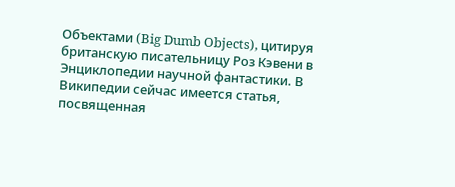Объектами (Big Dumb Objects), цитируя британскую писательницу Роз Кэвени в Энциклопедии научной фантастики. В Википедии сейчас имеется статья, посвященная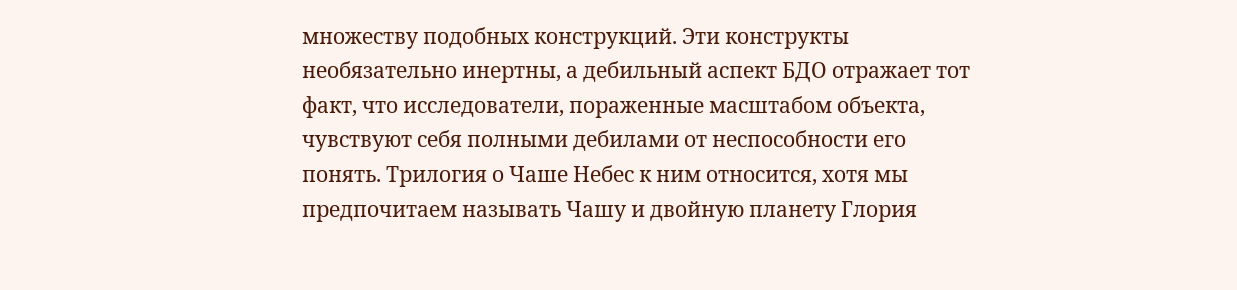множеству подобных конструкций. Эти конструкты необязательно инертны, а дебильный аспект БДО отражает тот факт, что исследователи, пораженные масштабом объекта, чувствуют себя полными дебилами от неспособности его понять. Трилогия о Чаше Небес к ним относится, хотя мы предпочитаем называть Чашу и двойную планету Глория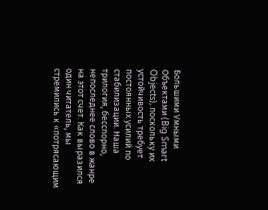Большими Умными Объектами (Big Smart Objects), поскольку их устойчивость требует постоянных усилий по стабилизации. Наша трилогия, бесспорно, непоследнее слово в жанре на этот счет. Как выразился один читатель, мы стремились к «потрясающим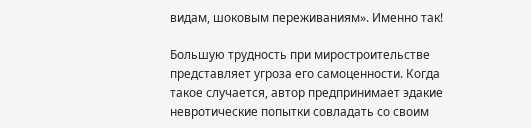видам, шоковым переживаниям». Именно так!

Большую трудность при миростроительстве представляет угроза его самоценности. Когда такое случается, автор предпринимает эдакие невротические попытки совладать со своим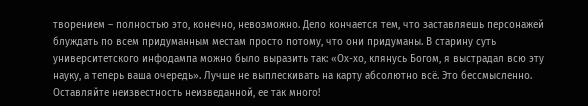творением – полностью это, конечно, невозможно. Дело кончается тем, что заставляешь персонажей блуждать по всем придуманным местам просто потому, что они придуманы. В старину суть университетского инфодампа можно было выразить так: «Ох-хо, клянусь Богом, я выстрадал всю эту науку, а теперь ваша очередь». Лучше не выплескивать на карту абсолютно всё. Это бессмысленно. Оставляйте неизвестность неизведанной, ее так много!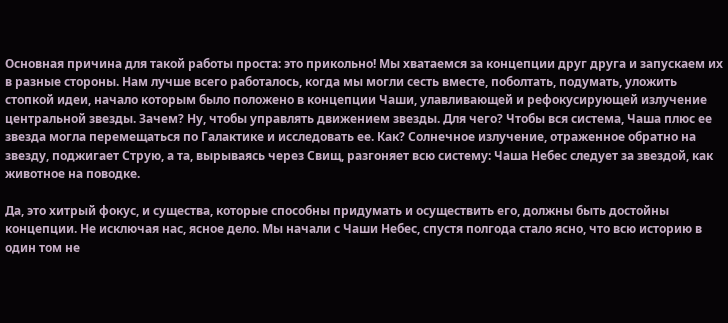Основная причина для такой работы проста: это прикольно! Мы хватаемся за концепции друг друга и запускаем их в разные стороны. Нам лучше всего работалось, когда мы могли сесть вместе, поболтать, подумать, уложить стопкой идеи, начало которым было положено в концепции Чаши, улавливающей и рефокусирующей излучение центральной звезды. Зачем? Ну, чтобы управлять движением звезды. Для чего? Чтобы вся система, Чаша плюс ее звезда могла перемещаться по Галактике и исследовать ее. Как? Солнечное излучение, отраженное обратно на звезду, поджигает Струю, а та, вырываясь через Свищ, разгоняет всю систему: Чаша Небес следует за звездой, как животное на поводке.

Да, это хитрый фокус, и существа, которые способны придумать и осуществить его, должны быть достойны концепции. Не исключая нас, ясное дело. Мы начали с Чаши Небес, спустя полгода стало ясно, что всю историю в один том не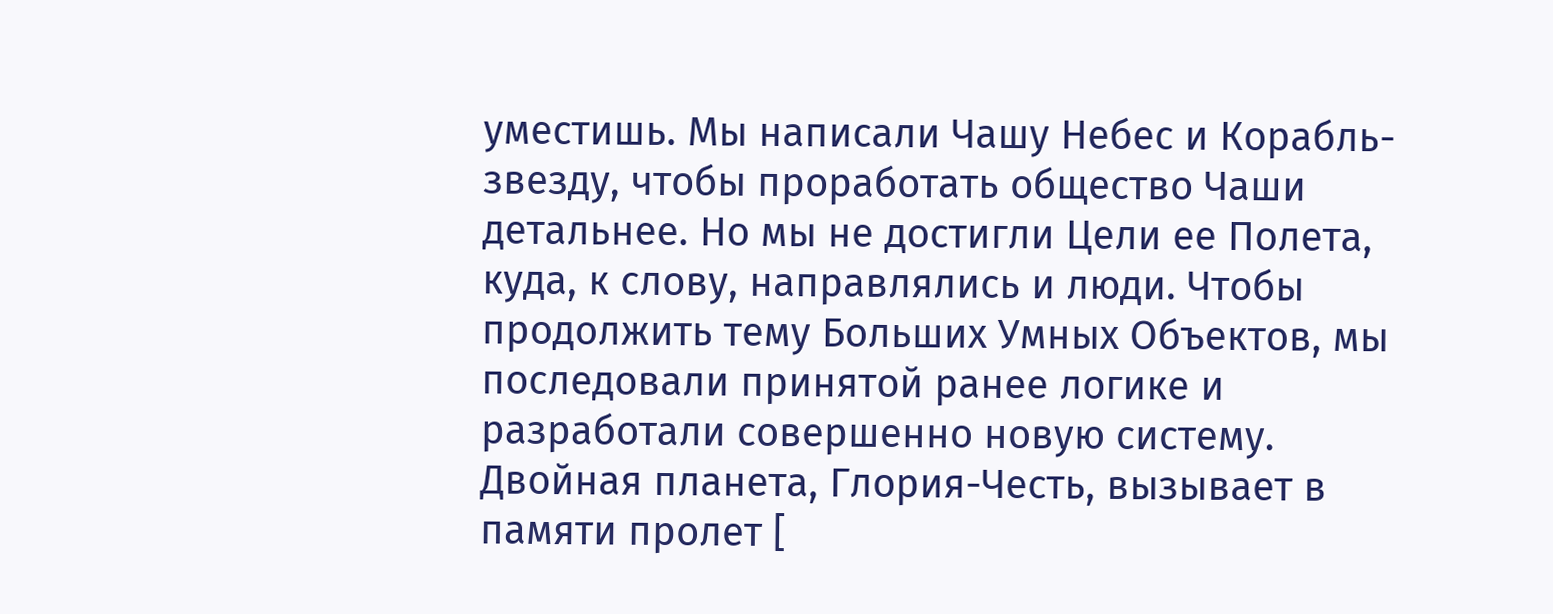уместишь. Мы написали Чашу Небес и Корабль-звезду, чтобы проработать общество Чаши детальнее. Но мы не достигли Цели ее Полета, куда, к слову, направлялись и люди. Чтобы продолжить тему Больших Умных Объектов, мы последовали принятой ранее логике и разработали совершенно новую систему. Двойная планета, Глория-Честь, вызывает в памяти пролет [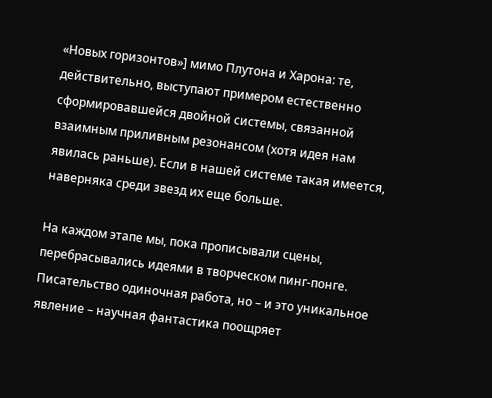«Новых горизонтов»] мимо Плутона и Харона: те, действительно, выступают примером естественно сформировавшейся двойной системы, связанной взаимным приливным резонансом (хотя идея нам явилась раньше). Если в нашей системе такая имеется, наверняка среди звезд их еще больше.

На каждом этапе мы, пока прописывали сцены, перебрасывались идеями в творческом пинг-понге. Писательство одиночная работа, но – и это уникальное явление – научная фантастика поощряет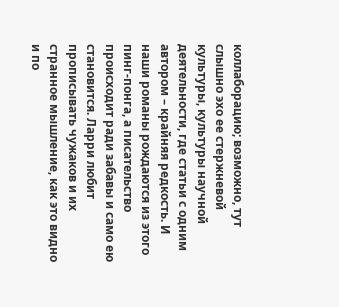коллаборацию; возможно, тут слышно эхо ее стержневой культуры, культуры научной деятельности, где статьи с одним автором – крайняя редкость. И наши романы рождаются из этого пинг-понга, а писательство происходит ради забавы и само ею становится. Ларри любит прописывать чужаков и их странное мышление, как это видно и по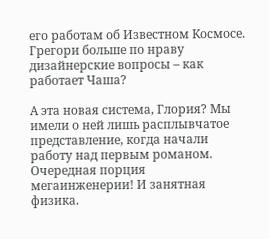его работам об Известном Космосе. Грегори больше по нраву дизайнерские вопросы – как работает Чаша?

А эта новая система, Глория? Мы имели о ней лишь расплывчатое представление, когда начали работу над первым романом. Очередная порция мегаинженерии! И занятная физика.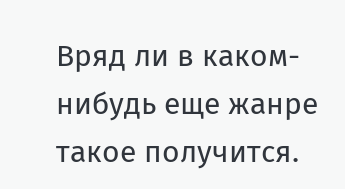Вряд ли в каком-нибудь еще жанре такое получится.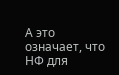А это означает, что НФ для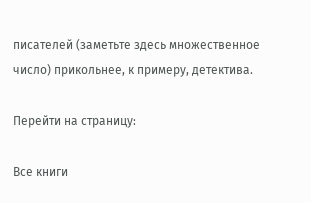писателей (заметьте здесь множественное число) прикольнее, к примеру, детектива.

Перейти на страницу:

Все книги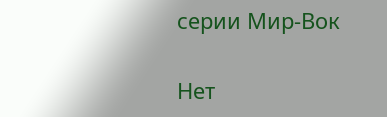серии Мир-Вок

Нет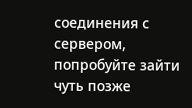соединения с сервером, попробуйте зайти чуть позже